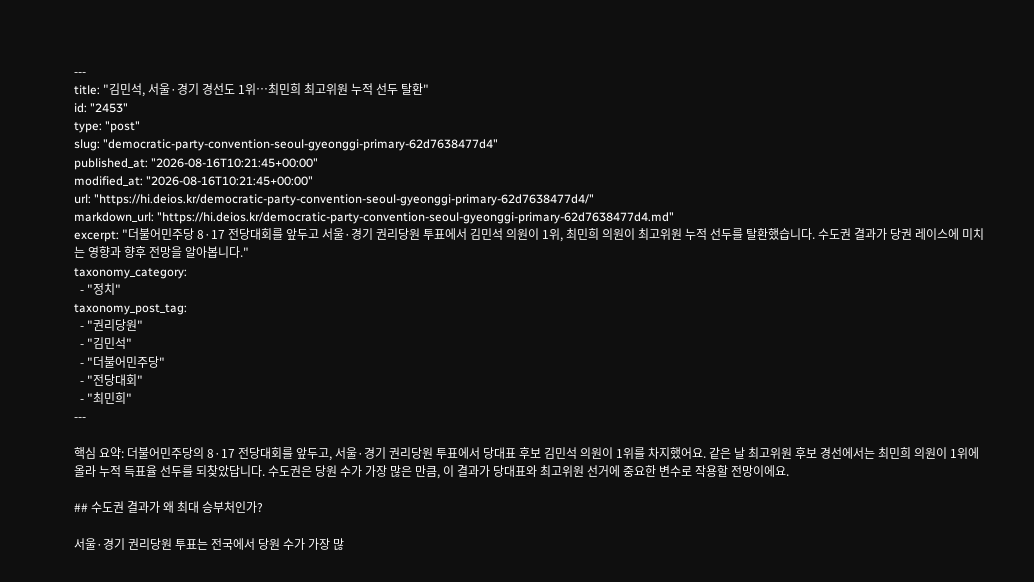---
title: "김민석, 서울·경기 경선도 1위…최민희 최고위원 누적 선두 탈환"
id: "2453"
type: "post"
slug: "democratic-party-convention-seoul-gyeonggi-primary-62d7638477d4"
published_at: "2026-08-16T10:21:45+00:00"
modified_at: "2026-08-16T10:21:45+00:00"
url: "https://hi.deios.kr/democratic-party-convention-seoul-gyeonggi-primary-62d7638477d4/"
markdown_url: "https://hi.deios.kr/democratic-party-convention-seoul-gyeonggi-primary-62d7638477d4.md"
excerpt: "더불어민주당 8·17 전당대회를 앞두고 서울·경기 권리당원 투표에서 김민석 의원이 1위, 최민희 의원이 최고위원 누적 선두를 탈환했습니다. 수도권 결과가 당권 레이스에 미치는 영향과 향후 전망을 알아봅니다."
taxonomy_category:
  - "정치"
taxonomy_post_tag:
  - "권리당원"
  - "김민석"
  - "더불어민주당"
  - "전당대회"
  - "최민희"
---

핵심 요약: 더불어민주당의 8·17 전당대회를 앞두고, 서울·경기 권리당원 투표에서 당대표 후보 김민석 의원이 1위를 차지했어요. 같은 날 최고위원 후보 경선에서는 최민희 의원이 1위에 올라 누적 득표율 선두를 되찾았답니다. 수도권은 당원 수가 가장 많은 만큼, 이 결과가 당대표와 최고위원 선거에 중요한 변수로 작용할 전망이에요.

## 수도권 결과가 왜 최대 승부처인가?

서울·경기 권리당원 투표는 전국에서 당원 수가 가장 많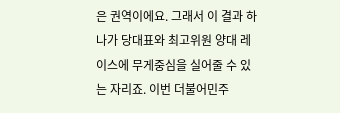은 권역이에요. 그래서 이 결과 하나가 당대표와 최고위원 양대 레이스에 무게중심을 실어줄 수 있는 자리죠. 이번 더불어민주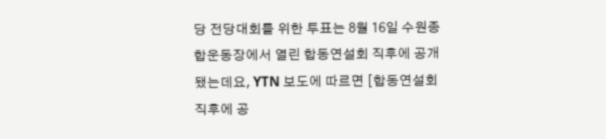당 전당대회를 위한 투표는 8월 16일 수원종합운동장에서 열린 합동연설회 직후에 공개됐는데요, YTN 보도에 따르면 [합동연설회 직후에 공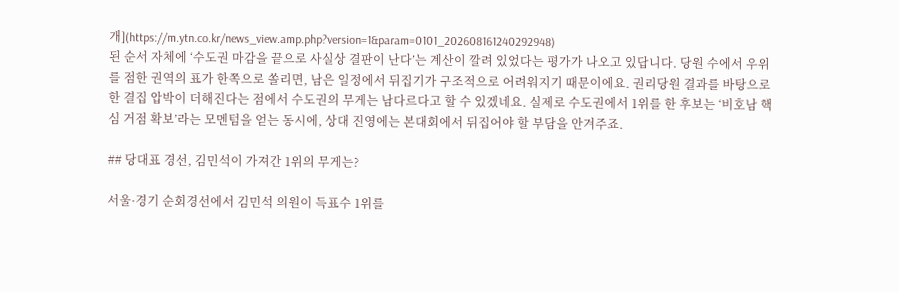개](https://m.ytn.co.kr/news_view.amp.php?version=1&param=0101_202608161240292948)
된 순서 자체에 ‘수도권 마감을 끝으로 사실상 결판이 난다’는 계산이 깔려 있었다는 평가가 나오고 있답니다. 당원 수에서 우위를 점한 권역의 표가 한쪽으로 쏠리면, 남은 일정에서 뒤집기가 구조적으로 어려워지기 때문이에요. 권리당원 결과를 바탕으로 한 결집 압박이 더해진다는 점에서 수도권의 무게는 남다르다고 할 수 있겠네요. 실제로 수도권에서 1위를 한 후보는 ‘비호남 핵심 거점 확보’라는 모멘텀을 얻는 동시에, 상대 진영에는 본대회에서 뒤집어야 할 부담을 안겨주죠.

## 당대표 경선, 김민석이 가져간 1위의 무게는?

서울·경기 순회경선에서 김민석 의원이 득표수 1위를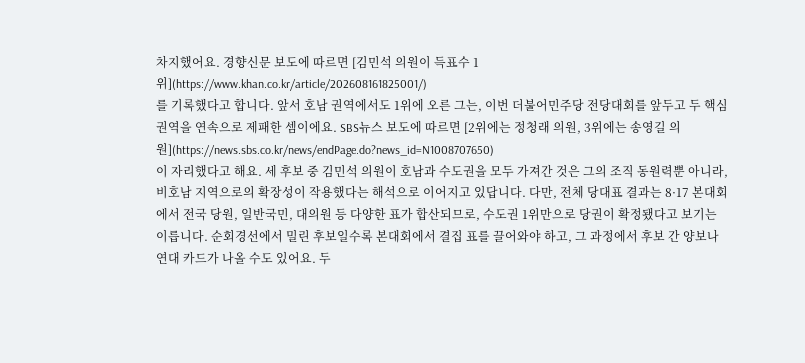차지했어요. 경향신문 보도에 따르면 [김민석 의원이 득표수 1위](https://www.khan.co.kr/article/202608161825001/)
를 기록했다고 합니다. 앞서 호남 권역에서도 1위에 오른 그는, 이번 더불어민주당 전당대회를 앞두고 두 핵심 권역을 연속으로 제패한 셈이에요. SBS뉴스 보도에 따르면 [2위에는 정청래 의원, 3위에는 송영길 의원](https://news.sbs.co.kr/news/endPage.do?news_id=N1008707650)
이 자리했다고 해요. 세 후보 중 김민석 의원이 호남과 수도권을 모두 가져간 것은 그의 조직 동원력뿐 아니라, 비호남 지역으로의 확장성이 작용했다는 해석으로 이어지고 있답니다. 다만, 전체 당대표 결과는 8·17 본대회에서 전국 당원, 일반국민, 대의원 등 다양한 표가 합산되므로, 수도권 1위만으로 당권이 확정됐다고 보기는 이릅니다. 순회경선에서 밀린 후보일수록 본대회에서 결집 표를 끌어와야 하고, 그 과정에서 후보 간 양보나 연대 카드가 나올 수도 있어요. 두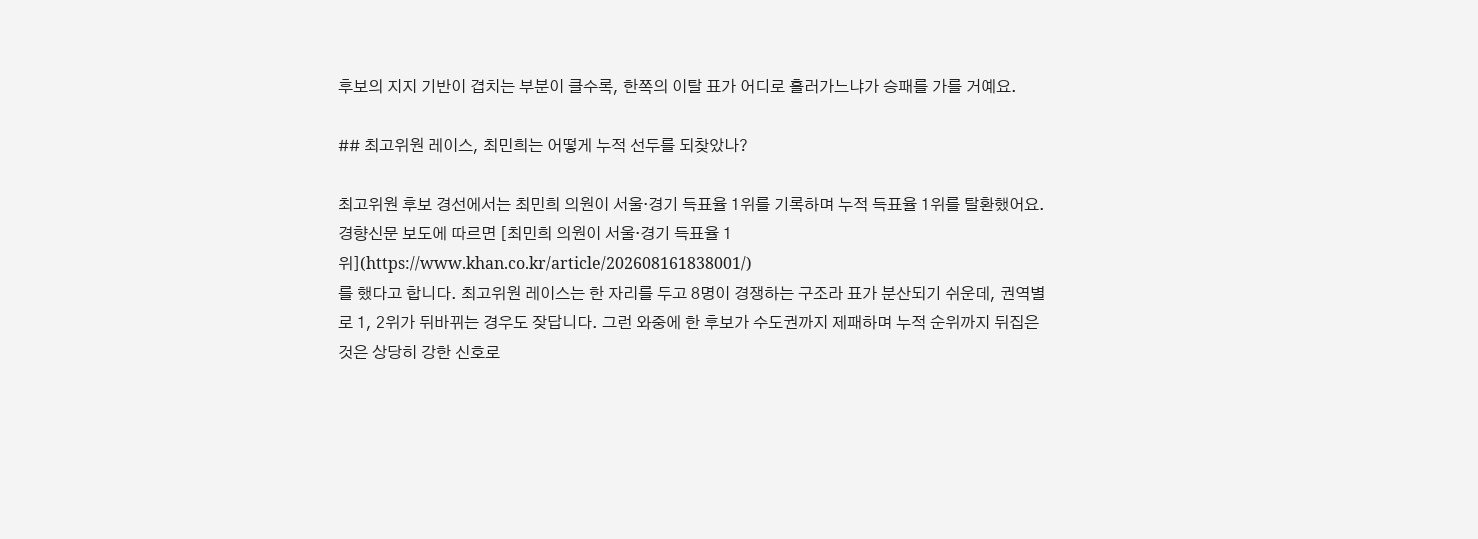후보의 지지 기반이 겹치는 부분이 클수록, 한쪽의 이탈 표가 어디로 흘러가느냐가 승패를 가를 거예요.

## 최고위원 레이스, 최민희는 어떻게 누적 선두를 되찾았나?

최고위원 후보 경선에서는 최민희 의원이 서울·경기 득표율 1위를 기록하며 누적 득표율 1위를 탈환했어요. 경향신문 보도에 따르면 [최민희 의원이 서울·경기 득표율 1위](https://www.khan.co.kr/article/202608161838001/)
를 했다고 합니다. 최고위원 레이스는 한 자리를 두고 8명이 경쟁하는 구조라 표가 분산되기 쉬운데, 권역별로 1, 2위가 뒤바뀌는 경우도 잦답니다. 그런 와중에 한 후보가 수도권까지 제패하며 누적 순위까지 뒤집은 것은 상당히 강한 신호로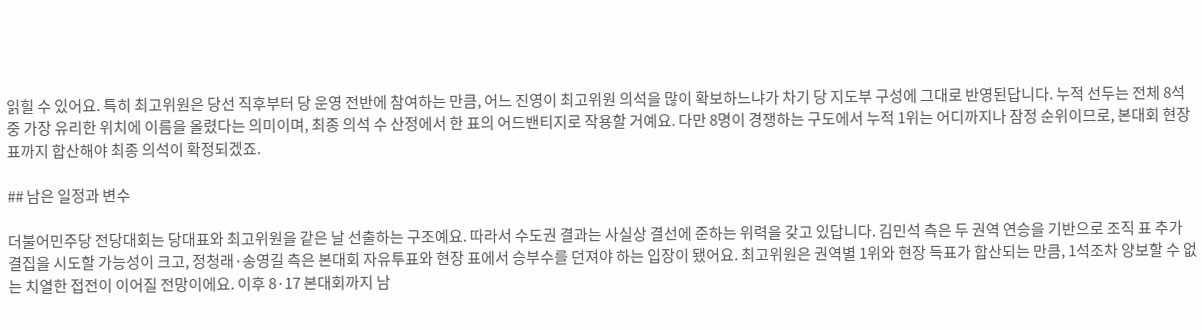읽힐 수 있어요. 특히 최고위원은 당선 직후부터 당 운영 전반에 참여하는 만큼, 어느 진영이 최고위원 의석을 많이 확보하느냐가 차기 당 지도부 구성에 그대로 반영된답니다. 누적 선두는 전체 8석 중 가장 유리한 위치에 이름을 올렸다는 의미이며, 최종 의석 수 산정에서 한 표의 어드밴티지로 작용할 거예요. 다만 8명이 경쟁하는 구도에서 누적 1위는 어디까지나 잠정 순위이므로, 본대회 현장 표까지 합산해야 최종 의석이 확정되겠죠.

## 남은 일정과 변수

더불어민주당 전당대회는 당대표와 최고위원을 같은 날 선출하는 구조예요. 따라서 수도권 결과는 사실상 결선에 준하는 위력을 갖고 있답니다. 김민석 측은 두 권역 연승을 기반으로 조직 표 추가 결집을 시도할 가능성이 크고, 정청래·송영길 측은 본대회 자유투표와 현장 표에서 승부수를 던져야 하는 입장이 됐어요. 최고위원은 권역별 1위와 현장 득표가 합산되는 만큼, 1석조차 양보할 수 없는 치열한 접전이 이어질 전망이에요. 이후 8·17 본대회까지 남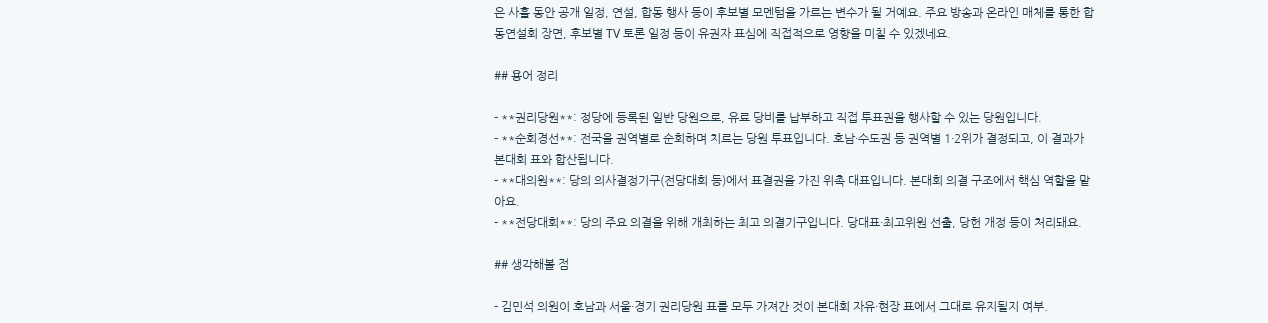은 사흘 동안 공개 일정, 연설, 합동 행사 등이 후보별 모멘텀을 가르는 변수가 될 거예요. 주요 방송과 온라인 매체를 통한 합동연설회 장면, 후보별 TV 토론 일정 등이 유권자 표심에 직접적으로 영향을 미칠 수 있겠네요.

## 용어 정리

- **권리당원**: 정당에 등록된 일반 당원으로, 유료 당비를 납부하고 직접 투표권을 행사할 수 있는 당원입니다.
- **순회경선**: 전국을 권역별로 순회하며 치르는 당원 투표입니다. 호남·수도권 등 권역별 1·2위가 결정되고, 이 결과가 본대회 표와 합산됩니다.
- **대의원**: 당의 의사결정기구(전당대회 등)에서 표결권을 가진 위촉 대표입니다. 본대회 의결 구조에서 핵심 역할을 맡아요.
- **전당대회**: 당의 주요 의결을 위해 개최하는 최고 의결기구입니다. 당대표·최고위원 선출, 당헌 개정 등이 처리돼요.

## 생각해볼 점

- 김민석 의원이 호남과 서울·경기 권리당원 표를 모두 가져간 것이 본대회 자유·현장 표에서 그대로 유지될지 여부.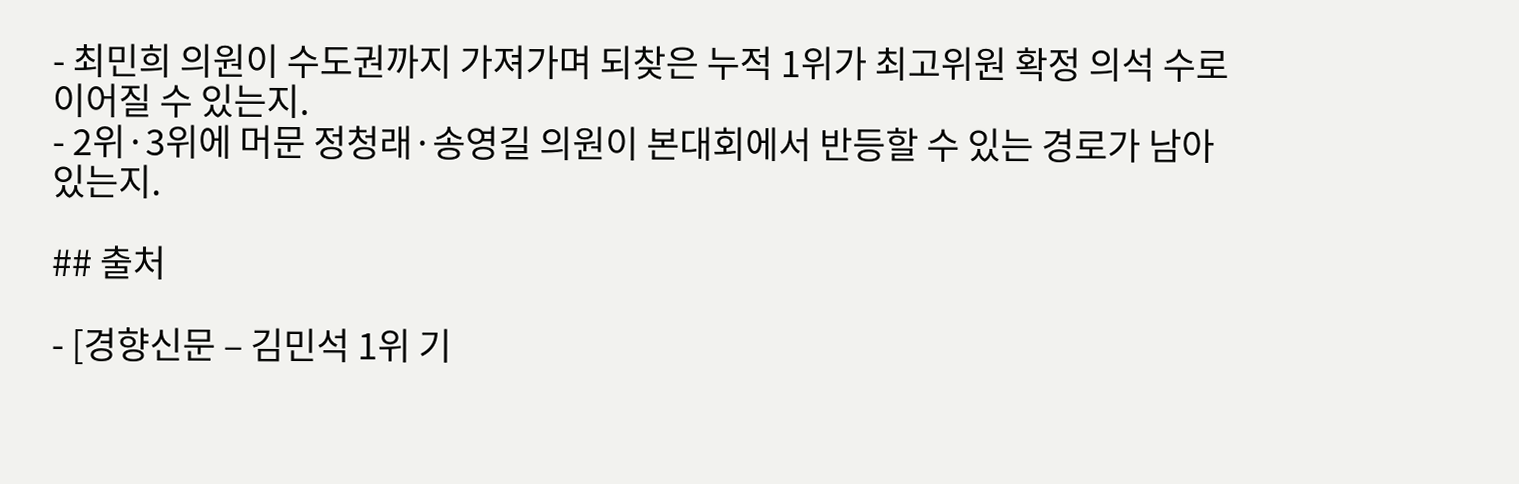- 최민희 의원이 수도권까지 가져가며 되찾은 누적 1위가 최고위원 확정 의석 수로 이어질 수 있는지.
- 2위·3위에 머문 정청래·송영길 의원이 본대회에서 반등할 수 있는 경로가 남아 있는지.

## 출처

- [경향신문 – 김민석 1위 기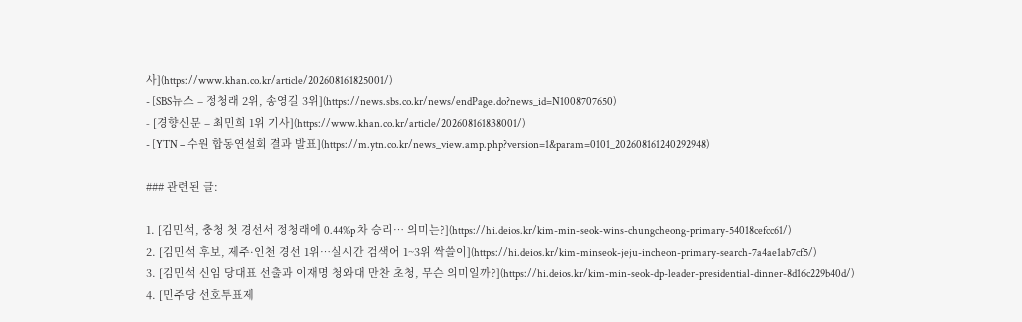사](https://www.khan.co.kr/article/202608161825001/)
- [SBS뉴스 – 정청래 2위, 송영길 3위](https://news.sbs.co.kr/news/endPage.do?news_id=N1008707650)
- [경향신문 – 최민희 1위 기사](https://www.khan.co.kr/article/202608161838001/)
- [YTN – 수원 합동연설회 결과 발표](https://m.ytn.co.kr/news_view.amp.php?version=1&param=0101_202608161240292948)

### 관련된 글:

1. [김민석, 충청 첫 경선서 정청래에 0.44%p 차 승리… 의미는?](https://hi.deios.kr/kim-min-seok-wins-chungcheong-primary-54018cefcc61/)
2. [김민석 후보, 제주·인천 경선 1위…실시간 검색어 1~3위 싹쓸이](https://hi.deios.kr/kim-minseok-jeju-incheon-primary-search-7a4ae1ab7cf5/)
3. [김민석 신임 당대표 선출과 이재명 청와대 만찬 초청, 무슨 의미일까?](https://hi.deios.kr/kim-min-seok-dp-leader-presidential-dinner-8d16c229b40d/)
4. [민주당 선호투표제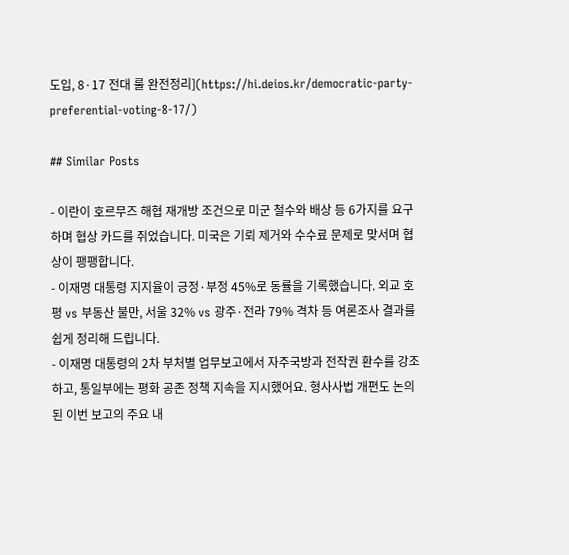도입, 8·17 전대 룰 완전정리](https://hi.deios.kr/democratic-party-preferential-voting-8-17/)

## Similar Posts

- 이란이 호르무즈 해협 재개방 조건으로 미군 철수와 배상 등 6가지를 요구하며 협상 카드를 쥐었습니다. 미국은 기뢰 제거와 수수료 문제로 맞서며 협상이 팽팽합니다.
- 이재명 대통령 지지율이 긍정·부정 45%로 동률을 기록했습니다. 외교 호평 vs 부동산 불만, 서울 32% vs 광주·전라 79% 격차 등 여론조사 결과를 쉽게 정리해 드립니다.
- 이재명 대통령의 2차 부처별 업무보고에서 자주국방과 전작권 환수를 강조하고, 통일부에는 평화 공존 정책 지속을 지시했어요. 형사사법 개편도 논의된 이번 보고의 주요 내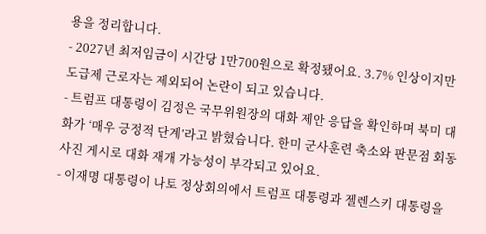용을 정리합니다.
- 2027년 최저임금이 시간당 1만700원으로 확정됐어요. 3.7% 인상이지만 도급제 근로자는 제외되어 논란이 되고 있습니다.
- 트럼프 대통령이 김정은 국무위원장의 대화 제안 응답을 확인하며 북미 대화가 ‘매우 긍정적 단계’라고 밝혔습니다. 한미 군사훈련 축소와 판문점 회동 사진 게시로 대화 재개 가능성이 부각되고 있어요.
- 이재명 대통령이 나토 정상회의에서 트럼프 대통령과 젤렌스키 대통령을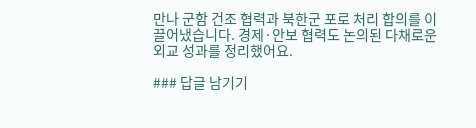만나 군함 건조 협력과 북한군 포로 처리 합의를 이끌어냈습니다. 경제·안보 협력도 논의된 다채로운 외교 성과를 정리했어요.

### 답글 남기기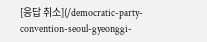[응답 취소](/democratic-party-convention-seoul-gyeonggi-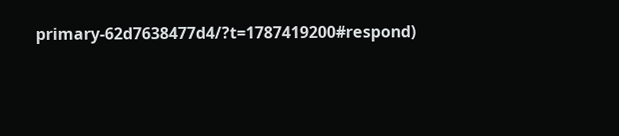primary-62d7638477d4/?t=1787419200#respond)